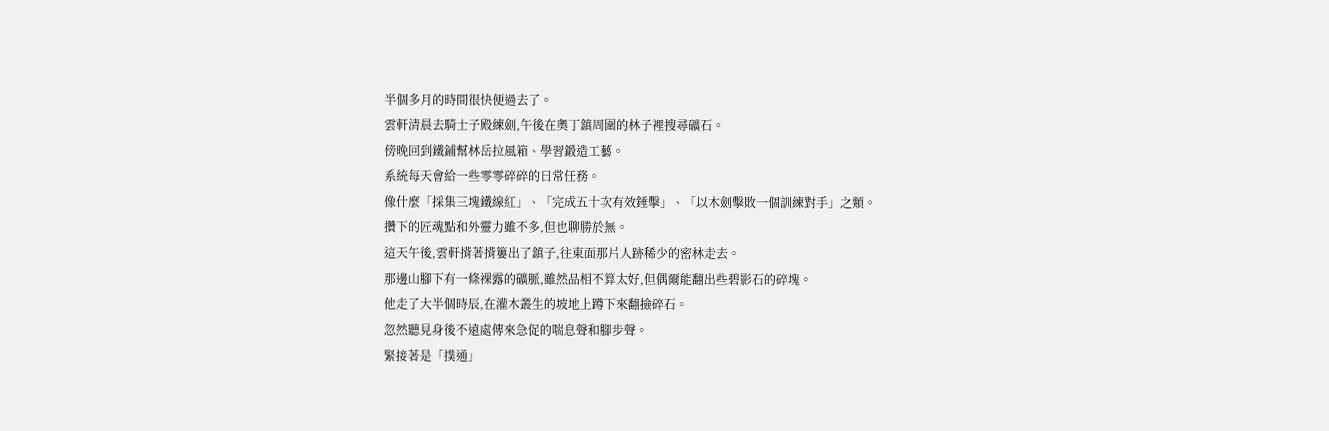半個多月的時間很快便過去了。
雲軒清晨去騎士子殿練劍,午後在奧丁鎮周圍的林子裡搜尋礦石。
傍晚回到鐵鋪幫林岳拉風箱、學習鍛造工藝。
系統每天會給一些零零碎碎的日常任務。
像什麼「採集三塊鐵線紅」、「完成五十次有效錘擊」、「以木劍擊敗一個訓練對手」之類。
攢下的匠魂點和外靈力雖不多,但也聊勝於無。
這天午後,雲軒揹著揹簍出了鎮子,往東面那片人跡稀少的密林走去。
那邊山腳下有一條裸露的礦脈,雖然品相不算太好,但偶爾能翻出些碧影石的碎塊。
他走了大半個時辰,在灌木叢生的坡地上蹲下來翻撿碎石。
忽然聽見身後不遠處傳來急促的喘息聲和腳步聲。
緊接著是「撲通」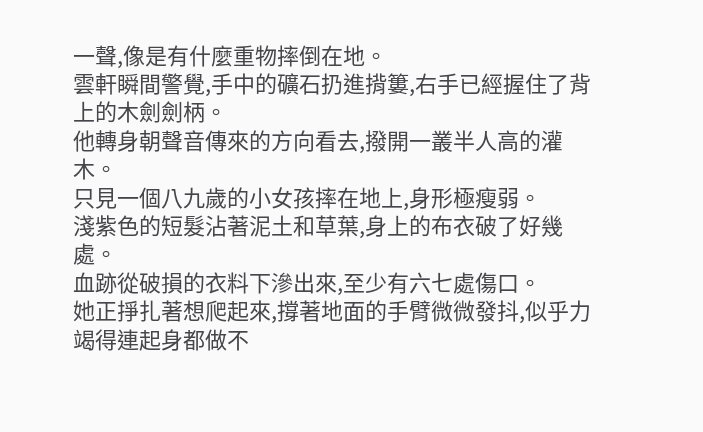一聲,像是有什麼重物摔倒在地。
雲軒瞬間警覺,手中的礦石扔進揹簍,右手已經握住了背上的木劍劍柄。
他轉身朝聲音傳來的方向看去,撥開一叢半人高的灌木。
只見一個八九歲的小女孩摔在地上,身形極瘦弱。
淺紫色的短髮沾著泥土和草葉,身上的布衣破了好幾處。
血跡從破損的衣料下滲出來,至少有六七處傷口。
她正掙扎著想爬起來,撐著地面的手臂微微發抖,似乎力竭得連起身都做不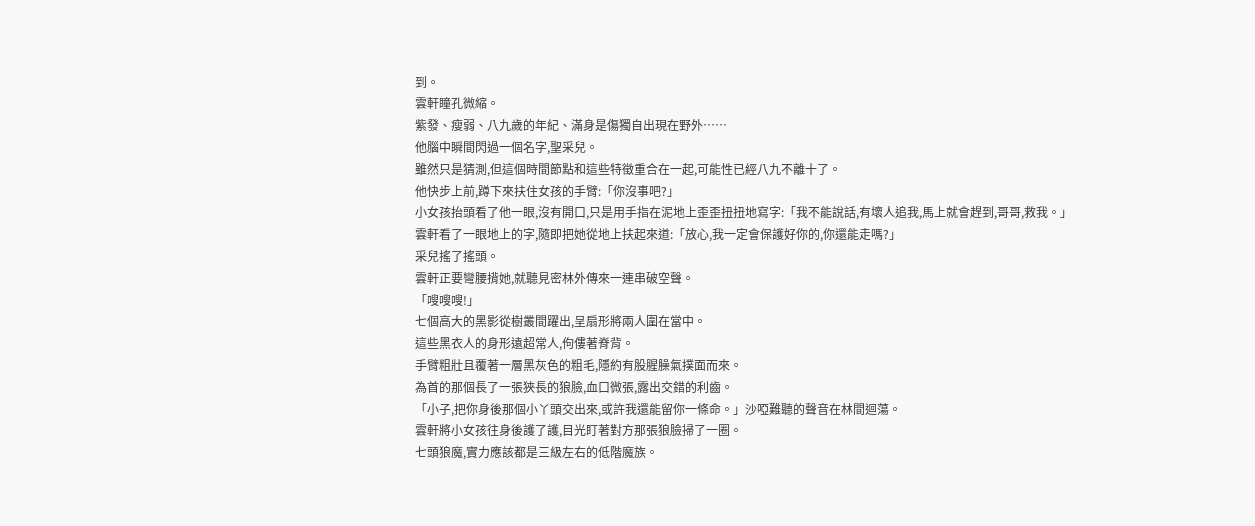到。
雲軒瞳孔微縮。
紫發、瘦弱、八九歲的年紀、滿身是傷獨自出現在野外……
他腦中瞬間閃過一個名字,聖采兒。
雖然只是猜測,但這個時間節點和這些特徵重合在一起,可能性已經八九不離十了。
他快步上前,蹲下來扶住女孩的手臂:「你沒事吧?」
小女孩抬頭看了他一眼,沒有開口,只是用手指在泥地上歪歪扭扭地寫字:「我不能說話,有壞人追我,馬上就會趕到,哥哥,救我。」
雲軒看了一眼地上的字,隨即把她從地上扶起來道:「放心,我一定會保護好你的,你還能走嗎?」
采兒搖了搖頭。
雲軒正要彎腰揹她,就聽見密林外傳來一連串破空聲。
「嗖嗖嗖!」
七個高大的黑影從樹叢間躍出,呈扇形將兩人圍在當中。
這些黑衣人的身形遠超常人,佝僂著脊背。
手臂粗壯且覆著一層黑灰色的粗毛,隱約有股腥臊氣撲面而來。
為首的那個長了一張狹長的狼臉,血口微張,露出交錯的利齒。
「小子,把你身後那個小丫頭交出來,或許我還能留你一條命。」沙啞難聽的聲音在林間迴蕩。
雲軒將小女孩往身後護了護,目光盯著對方那張狼臉掃了一圈。
七頭狼魔,實力應該都是三級左右的低階魔族。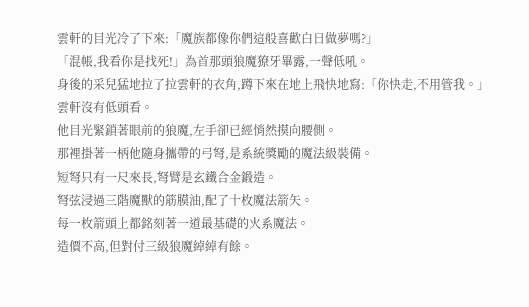雲軒的目光冷了下來:「魔族都像你們這般喜歡白日做夢嗎?」
「混帳,我看你是找死!」為首那頭狼魔獠牙畢露,一聲低吼。
身後的采兒猛地拉了拉雲軒的衣角,蹲下來在地上飛快地寫:「你快走,不用管我。」
雲軒沒有低頭看。
他目光緊鎖著眼前的狼魔,左手卻已經悄然摸向腰側。
那裡掛著一柄他隨身攜帶的弓弩,是系統獎勵的魔法級裝備。
短弩只有一尺來長,弩臂是玄鐵合金鍛造。
弩弦浸過三階魔獸的筋膜油,配了十枚魔法箭矢。
每一枚箭頭上都銘刻著一道最基礎的火系魔法。
造價不高,但對付三級狼魔綽綽有餘。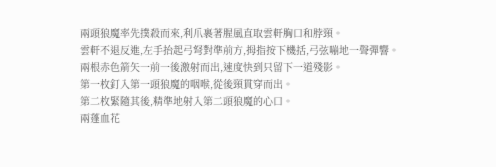兩頭狼魔率先撲殺而來,利爪裹著腥風直取雲軒胸口和脖頸。
雲軒不退反進,左手抬起弓弩對準前方,拇指按下機括,弓弦嘣地一聲彈響。
兩根赤色箭矢一前一後激射而出,速度快到只留下一道殘影。
第一枚釘入第一頭狼魔的咽喉,從後頸貫穿而出。
第二枚緊隨其後,精準地射入第二頭狼魔的心口。
兩蓬血花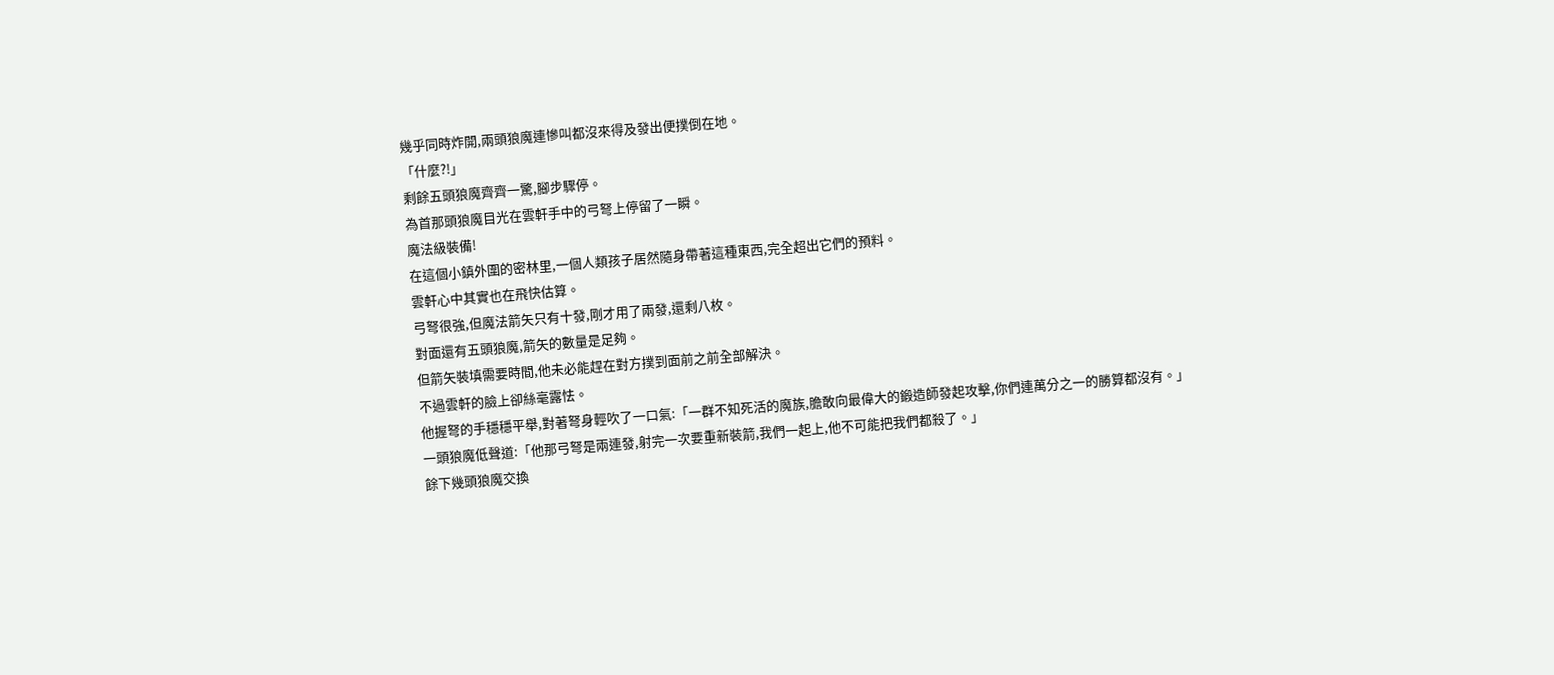幾乎同時炸開,兩頭狼魔連慘叫都沒來得及發出便撲倒在地。
「什麼?!」
剩餘五頭狼魔齊齊一驚,腳步驟停。
為首那頭狼魔目光在雲軒手中的弓弩上停留了一瞬。
魔法級裝備!
在這個小鎮外圍的密林里,一個人類孩子居然隨身帶著這種東西,完全超出它們的預料。
雲軒心中其實也在飛快估算。
弓弩很強,但魔法箭矢只有十發,剛才用了兩發,還剩八枚。
對面還有五頭狼魔,箭矢的數量是足夠。
但箭矢裝填需要時間,他未必能趕在對方撲到面前之前全部解決。
不過雲軒的臉上卻絲毫露怯。
他握弩的手穩穩平舉,對著弩身輕吹了一口氣:「一群不知死活的魔族,膽敢向最偉大的鍛造師發起攻擊,你們連萬分之一的勝算都沒有。」
一頭狼魔低聲道:「他那弓弩是兩連發,射完一次要重新裝箭,我們一起上,他不可能把我們都殺了。」
餘下幾頭狼魔交換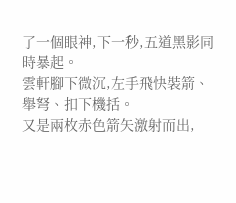了一個眼神,下一秒,五道黑影同時暴起。
雲軒腳下微沉,左手飛快裝箭、舉弩、扣下機括。
又是兩枚赤色箭矢激射而出,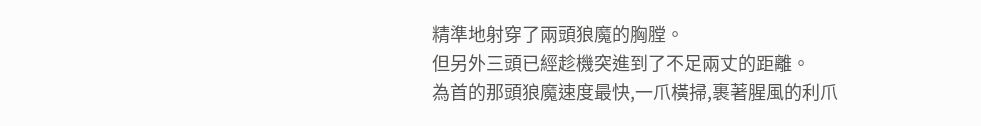精準地射穿了兩頭狼魔的胸膛。
但另外三頭已經趁機突進到了不足兩丈的距離。
為首的那頭狼魔速度最快,一爪橫掃,裹著腥風的利爪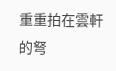重重拍在雲軒的弩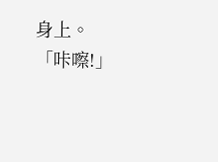身上。
「咔嚓!」